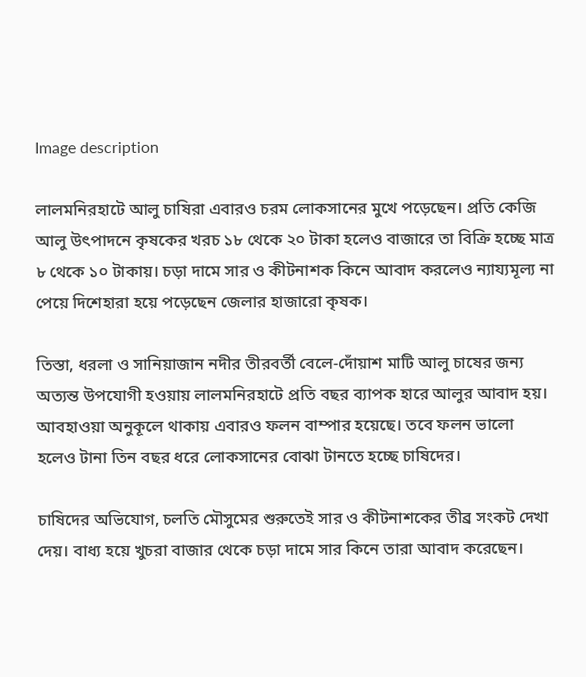Image description

লালমনিরহাটে আলু চাষিরা এবারও চরম লোকসানের মুখে পড়েছেন। প্রতি কেজি আলু উৎপাদনে কৃষকের খরচ ১৮ থেকে ২০ টাকা হলেও বাজারে তা বিক্রি হচ্ছে মাত্র ৮ থেকে ১০ টাকায়। চড়া দামে সার ও কীটনাশক কিনে আবাদ করলেও ন্যায্যমূল্য না পেয়ে দিশেহারা হয়ে পড়েছেন জেলার হাজারো কৃষক।

তিস্তা, ধরলা ও সানিয়াজান নদীর তীরবর্তী বেলে-দোঁয়াশ মাটি আলু চাষের জন্য অত্যন্ত উপযোগী হওয়ায় লালমনিরহাটে প্রতি বছর ব্যাপক হারে আলুর আবাদ হয়। আবহাওয়া অনুকূলে থাকায় এবারও ফলন বাম্পার হয়েছে। তবে ফলন ভালো হলেও টানা তিন বছর ধরে লোকসানের বোঝা টানতে হচ্ছে চাষিদের।

চাষিদের অভিযোগ, চলতি মৌসুমের শুরুতেই সার ও কীটনাশকের তীব্র সংকট দেখা দেয়। বাধ্য হয়ে খুচরা বাজার থেকে চড়া দামে সার কিনে তারা আবাদ করেছেন।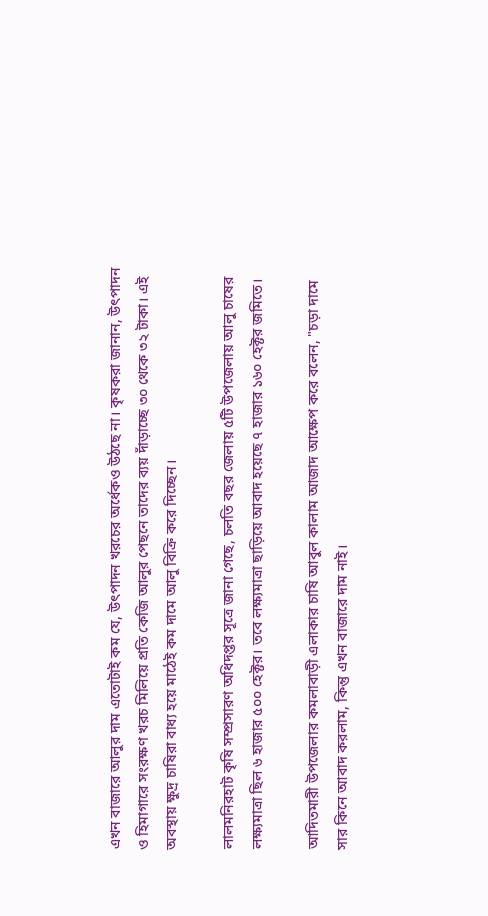এখন বাজারে আলুর দাম এতোটাই কম যে, উৎপাদন খরচের অর্ধেকও উঠছে না। কৃষকরা জানান, উৎপাদন ও হিমাগারে সংরক্ষণ খরচ মিলিয়ে প্রতি কেজি আলুর পেছনে তাদের ব্যয় দাঁড়াচ্ছে ৩০ থেকে ৩২ টাকা। এই অবস্থায় ক্ষুদ্র চাষিরা বাধ্য হয়ে মাঠেই কম দামে আলু বিক্রি করে দিচ্ছেন।

লালমনিরহাট কৃষি সম্প্রসারণ অধিদপ্তর সূত্রে জানা গেছে, চলতি বছর জেলায় ৫টি উপজেলায় আলু চাষের লক্ষ্যমাত্রা ছিল ৬ হাজার ৫০০ হেক্টর। তবে লক্ষ্যমাত্রা ছাড়িয়ে আবাদ হয়েছে ৭ হাজার ১৬০ হেক্টর জমিতে।

আদিতমারী উপজেলার কমলাবাড়ী এলাকার চাষি আবুল কালাম আজাদ আক্ষেপ করে বলেন, "চড়া দামে সার কিনে আবাদ করলাম, কিন্তু এখন বাজারে দাম নাই।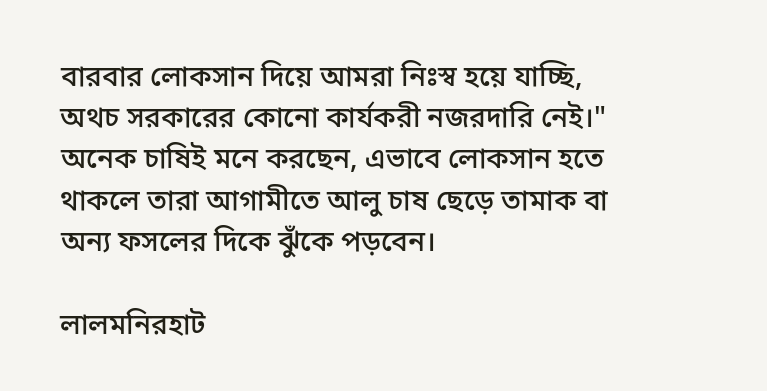বারবার লোকসান দিয়ে আমরা নিঃস্ব হয়ে যাচ্ছি, অথচ সরকারের কোনো কার্যকরী নজরদারি নেই।" অনেক চাষিই মনে করছেন, এভাবে লোকসান হতে থাকলে তারা আগামীতে আলু চাষ ছেড়ে তামাক বা অন্য ফসলের দিকে ঝুঁকে পড়বেন।

লালমনিরহাট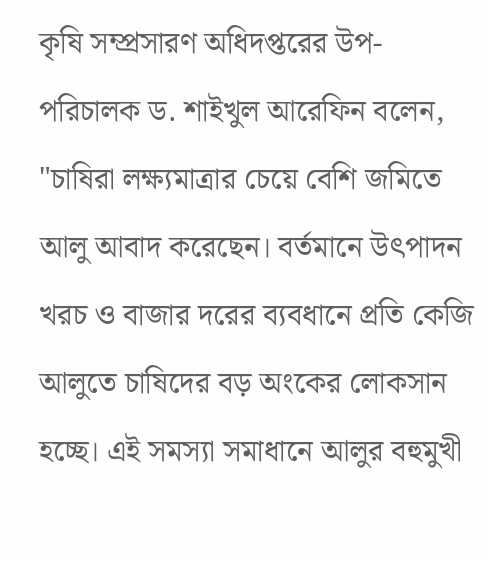কৃষি সম্প্রসারণ অধিদপ্তরের উপ-পরিচালক ড. শাইখুল আরেফিন বলেন, "চাষিরা লক্ষ্যমাত্রার চেয়ে বেশি জমিতে আলু আবাদ করেছেন। বর্তমানে উৎপাদন খরচ ও বাজার দরের ব্যবধানে প্রতি কেজি আলুতে চাষিদের বড় অংকের লোকসান হচ্ছে। এই সমস্যা সমাধানে আলুর বহুমুখী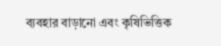ব্যবহার বাড়ানো এবং কৃষিভিত্তিক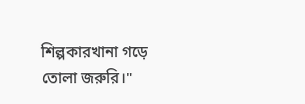শিল্পকারখানা গড়ে তোলা জরুরি।"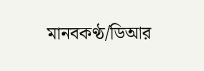মানবকণ্ঠ/ডিআর